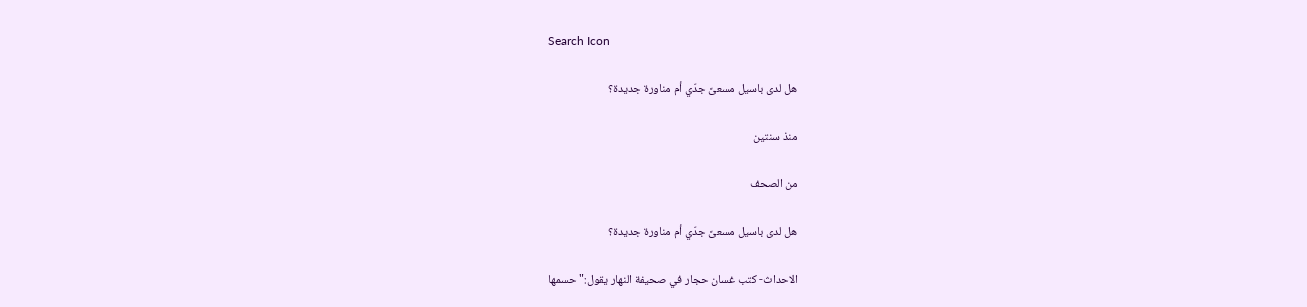Search Icon

هل لدى باسيل مسعىً جدّي أم مناورة جديدة؟

منذ سنتين

من الصحف

هل لدى باسيل مسعىً جدّي أم مناورة جديدة؟

الاحداث- كتب غسان حجار في صحيفة النهار يقول:"حسمها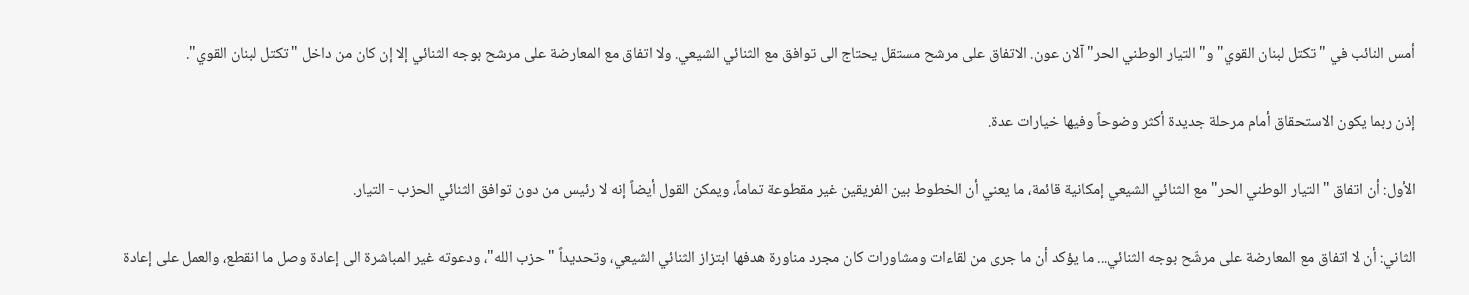أمس النائب في "تكتل لبنان القوي" و" التيار الوطني الحر" آلان عون. الاتفاق على مرشح مستقل يحتاج الى توافق مع الثنائي الشيعي. ولا اتفاق مع المعارضة على مرشح بوجه الثنائي إلا إن كان من داخل "تكتل لبنان القوي".

إذن ربما يكون الاستحقاق أمام مرحلة جديدة أكثر وضوحاً وفيها خيارات عدة.

الأول: أن اتفاق "التيار الوطني الحر" مع الثنائي الشيعي إمكانية قائمة، ما يعني أن الخطوط بين الفريقين غير مقطوعة تماماً، ويمكن القول أيضاً إنه لا رئيس من دون توافق الثنائي الحزب - التيار.

الثاني: أن لا اتفاق مع المعارضة على مرشّح بوجه الثنائي... ما يؤكد أن ما جرى من لقاءات ومشاورات كان مجرد مناورة هدفها ابتزاز الثنائي الشيعي، وتحديداً "حزب الله"، ودعوته غير المباشرة الى إعادة وصل ما انقطع، والعمل على إعادة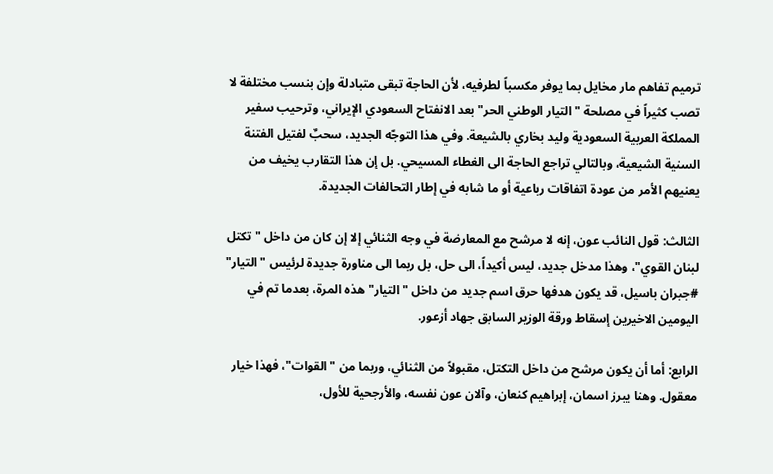ترميم تفاهم مار مخايل بما يوفر مكسباً لطرفيه، لأن الحاجة تبقى متبادلة وإن بنسب مختلفة لا تصب كثيراً في مصلحة "التيار الوطني الحر" بعد الانفتاح السعودي الإيراني، وترحيب سفير المملكة العربية السعودية وليد بخاري بالشيعة. وفي هذا التوجّه الجديد، سحبٌ لفتيل الفتنة السنية الشيعية، وبالتالي تراجع الحاجة الى الغطاء المسيحي. بل إن هذا التقارب يخيف من يعنيهم الأمر من عودة اتفاقات رباعية أو ما شابه في إطار التحالفات الجديدة.

الثالث: قول النائب عون، إنه لا مرشح مع المعارضة في وجه الثنائي إلا إن كان من داخل "تكتل لبنان القوي"، وهذا مدخل جديد، ليس أكيداً، الى حل، بل ربما الى مناورة جديدة لرئيس "التيار" #جبران باسيل، قد يكون هدفها حرق اسم جديد من داخل "التيار" هذه المرة، بعدما تم في اليومين الاخيرين إسقاط ورقة الوزير السابق جهاد أزعور.

الرابع: أما أن يكون مرشح من داخل التكتل، مقبولاً من الثنائي، وربما من "القوات"، فهذا خيار معقول. وهنا يبرز اسمان، إبراهيم كنعان، وآلان عون نفسه، والأرجحية للأول،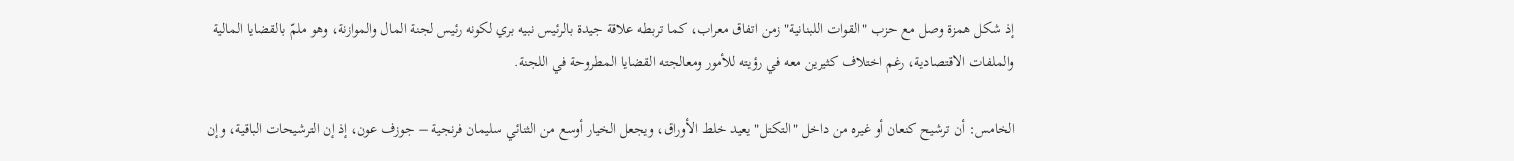إذ شكل همزة وصل مع حزب "القوات اللبنانية" زمن اتفاق معراب، كما تربطه علاقة جيدة بالرئيس نبيه بري لكونه رئيس لجنة المال والموازنة، وهو ملمّ بالقضايا المالية والملفات الاقتصادية، رغم اختلاف كثيرين معه في رؤيته للأمور ومعالجته القضايا المطروحة في اللجنة.

الخامس: أن ترشيح كنعان أو غيره من داخل "التكتل" يعيد خلط الأوراق، ويجعل الخيار أوسع من الثنائي سليمان فرنجية – جوزف عون، إذ إن الترشيحات الباقية، وإن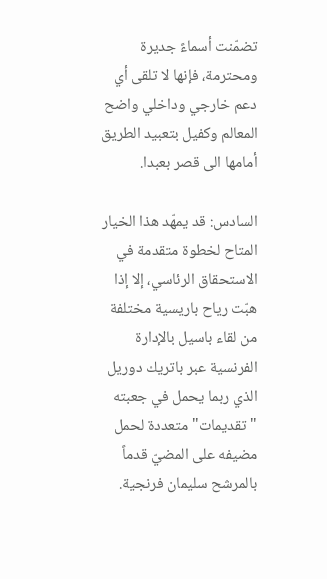تضمّنت أسماءً جديرة ومحترمة، فإنها لا تلقى أي دعم خارجي وداخلي واضح المعالم وكفيل بتعبيد الطريق أمامها الى قصر بعبدا.

السادس: قد يمهّد هذا الخيار المتاح لخطوة متقدمة في الاستحقاق الرئاسي، إلا إذا هبّت رياح باريسية مختلفة من لقاء باسيل بالإدارة الفرنسية عبر باتريك دوريل الذي ربما يحمل في جعبته "تقديمات" متعددة لحمل مضيفه على المضيّ قدماً بالمرشح سليمان فرنجية.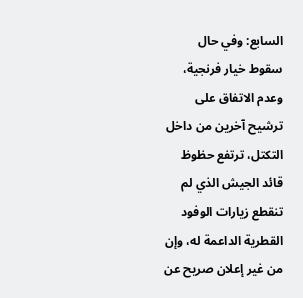السابع: وفي حال سقوط خيار فرنجية، وعدم الاتفاق على ترشيح آخرين من داخل التكتل، ترتفع حظوظ قائد الجيش الذي لم تنقطع زيارات الوفود القطرية الداعمة له، وإن من غير إعلان صريح عن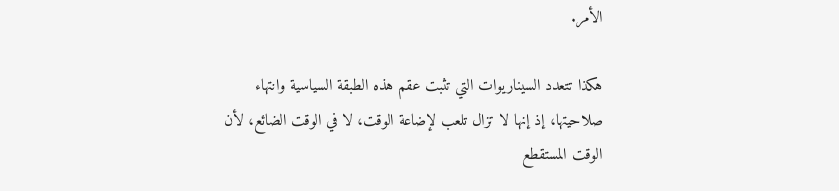الأمر.

هكذا تتعدد السيناريوات التي تثبت عقم هذه الطبقة السياسية وانتهاء صلاحيتها، إذ إنها لا تزال تلعب لإضاعة الوقت، لا في الوقت الضائع، لأن الوقت المستقطع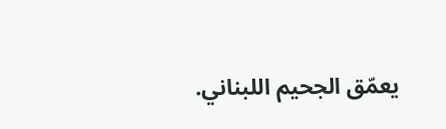يعمّق الجحيم اللبناني.